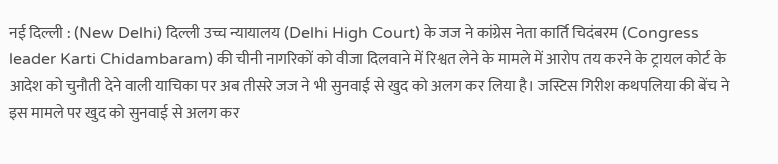नई दिल्ली : (New Delhi) दिल्ली उच्च न्यायालय (Delhi High Court) के जज ने कांग्रेस नेता कार्ति चिदंबरम (Congress leader Karti Chidambaram) की चीनी नागरिकों को वीजा दिलवाने में रिश्वत लेने के मामले में आरोप तय करने के ट्रायल कोर्ट के आदेश को चुनौती देने वाली याचिका पर अब तीसरे जज ने भी सुनवाई से खुद को अलग कर लिया है। जस्टिस गिरीश कथपलिया की बेंच ने इस मामले पर खुद को सुनवाई से अलग कर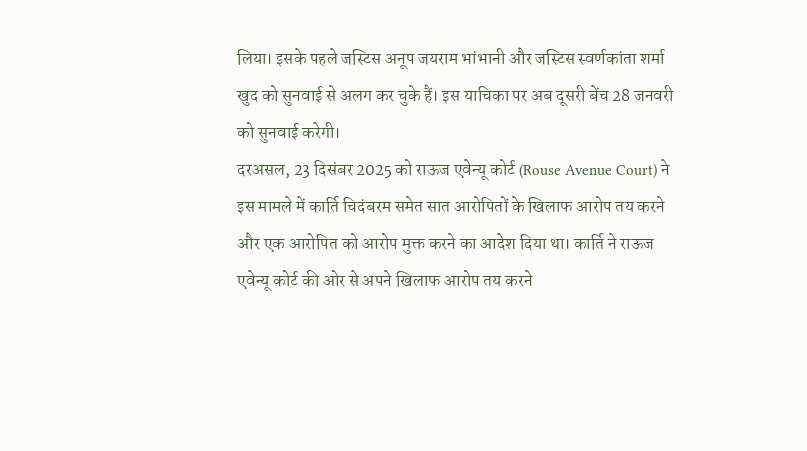लिया। इसके पहले जस्टिस अनूप जयराम भांभानी और जस्टिस स्वर्णकांता शर्मा खुद को सुनवाई से अलग कर चुके हैं। इस याचिका पर अब दूसरी बेंच 28 जनवरी को सुनवाई करेगी।
दरअसल, 23 दिसंबर 2025 को राऊज एवेन्यू कोर्ट (Rouse Avenue Court) ने इस मामले में कार्ति चिदंबरम समेत सात आरोपितों के खिलाफ आरोप तय करने और एक आरोपित को आरोप मुक्त करने का आदेश दिया था। कार्ति ने राऊज एवेन्यू कोर्ट की ओर से अपने खिलाफ आरोप तय करने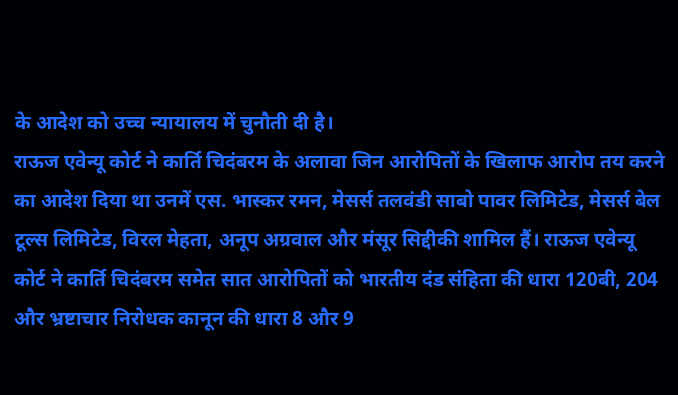के आदेश को उच्च न्यायालय में चुनौती दी है।
राऊज एवेन्यू कोर्ट ने कार्ति चिदंबरम के अलावा जिन आरोपितों के खिलाफ आरोप तय करने का आदेश दिया था उनमें एस. भास्कर रमन, मेसर्स तलवंडी साबो पावर लिमिटेड, मेसर्स बेल टूल्स लिमिटेड, विरल मेहता, अनूप अग्रवाल और मंसूर सिद्दीकी शामिल हैं। राऊज एवेन्यू कोर्ट ने कार्ति चिदंबरम समेत सात आरोपितों को भारतीय दंड संहिता की धारा 120बी, 204 और भ्रष्टाचार निरोधक कानून की धारा 8 और 9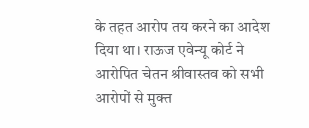के तहत आरोप तय करने का आदेश दिया था। राऊज एवेन्यू कोर्ट ने आरोपित चेतन श्रीवास्तव को सभी आरोपों से मुक्त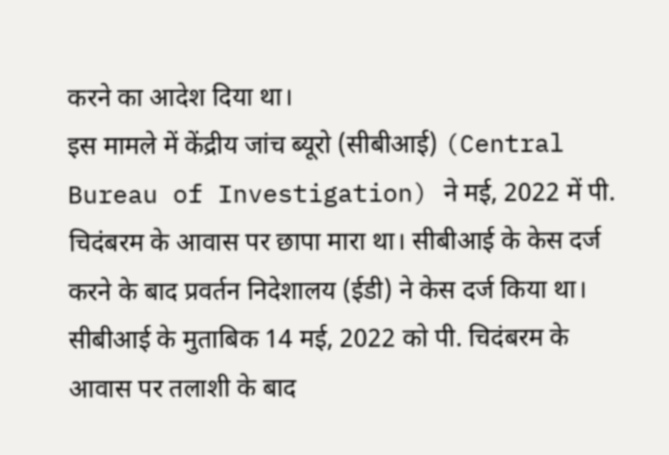करने का आदेश दिया था।
इस मामले में केंद्रीय जांच ब्यूरो (सीबीआई) (Central Bureau of Investigation) ने मई, 2022 में पी. चिदंबरम के आवास पर छापा मारा था। सीबीआई के केस दर्ज करने के बाद प्रवर्तन निदेशालय (ईडी) ने केस दर्ज किया था। सीबीआई के मुताबिक 14 मई, 2022 को पी. चिदंबरम के आवास पर तलाशी के बाद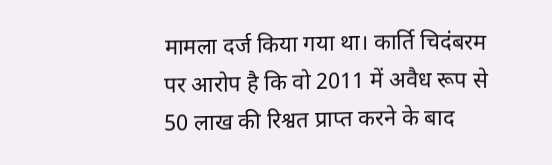मामला दर्ज किया गया था। कार्ति चिदंबरम पर आरोप है कि वो 2011 में अवैध रूप से 50 लाख की रिश्वत प्राप्त करने के बाद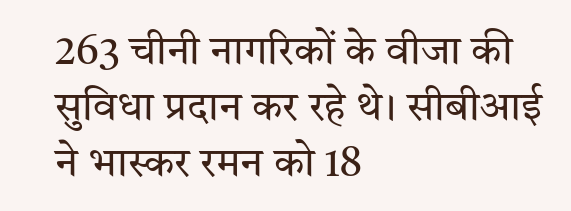263 चीनी नागरिकों के वीजा की सुविधा प्रदान कर रहे थे। सीबीआई ने भास्कर रमन को 18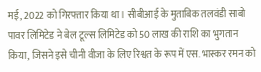मई, 2022 को गिरफ्तार किया था। सीबीआई के मुताबिक तलवंडी साबो पावर लिमिटेड ने बेल टूल्स लिमिटेड को 50 लाख की राशि का भुगतान किया, जिसने इसे चीनी वीजा के लिए रिश्वत के रूप में एस. भास्कर रमन को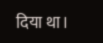दिया था।